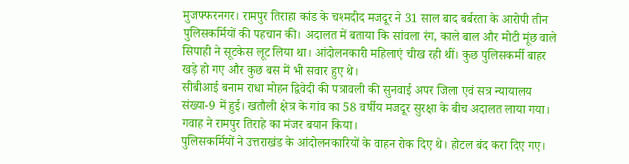मुजफ्फरनगर। रामपुर तिराहा कांड के चश्मदीद मजदूर ने 31 साल बाद बर्बरता के आरोपी तीन पुलिसकर्मियों की पहचान की। अदालत में बताया कि सांवला रंग, काले बाल और मोटी मूंछ वाले सिपाही ने सूटकेस लूट लिया था। आंदोलनकारी महिलाएं चीख रही थीं। कुछ पुलिसकर्मी बाहर खड़े हो गए और कुछ बस में भी सवार हुए थे।
सीबीआई बनाम राधा मोहन द्विवेदी की पत्रावली की सुनवाई अपर जिला एवं सत्र न्यायालय संख्या-9 में हुई। खतौली क्षेत्र के गांव का 58 वर्षीय मजदूर सुरक्षा के बीच अदालत लाया गया। गवाह ने रामपुर तिराहे का मंजर बयान किया।
पुलिसकर्मियों ने उत्तराखंड के आंदोलनकारियों के वाहन रोक दिए थे। होटल बंद करा दिए गए।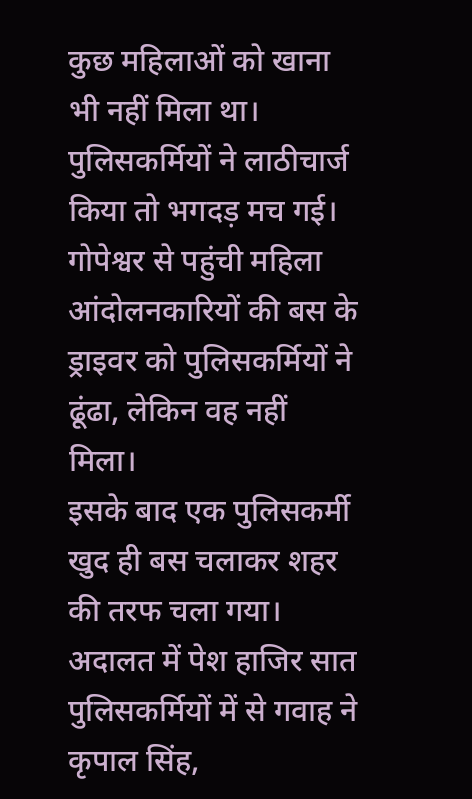कुछ महिलाओं को खाना भी नहीं मिला था। पुलिसकर्मियों ने लाठीचार्ज किया तो भगदड़ मच गई। गोपेश्वर से पहुंची महिला आंदोलनकारियों की बस के ड्राइवर को पुलिसकर्मियों ने ढूंढा, लेकिन वह नहीं मिला।
इसके बाद एक पुलिसकर्मी खुद ही बस चलाकर शहर की तरफ चला गया।
अदालत में पेश हाजिर सात पुलिसकर्मियों में से गवाह ने कृपाल सिंह,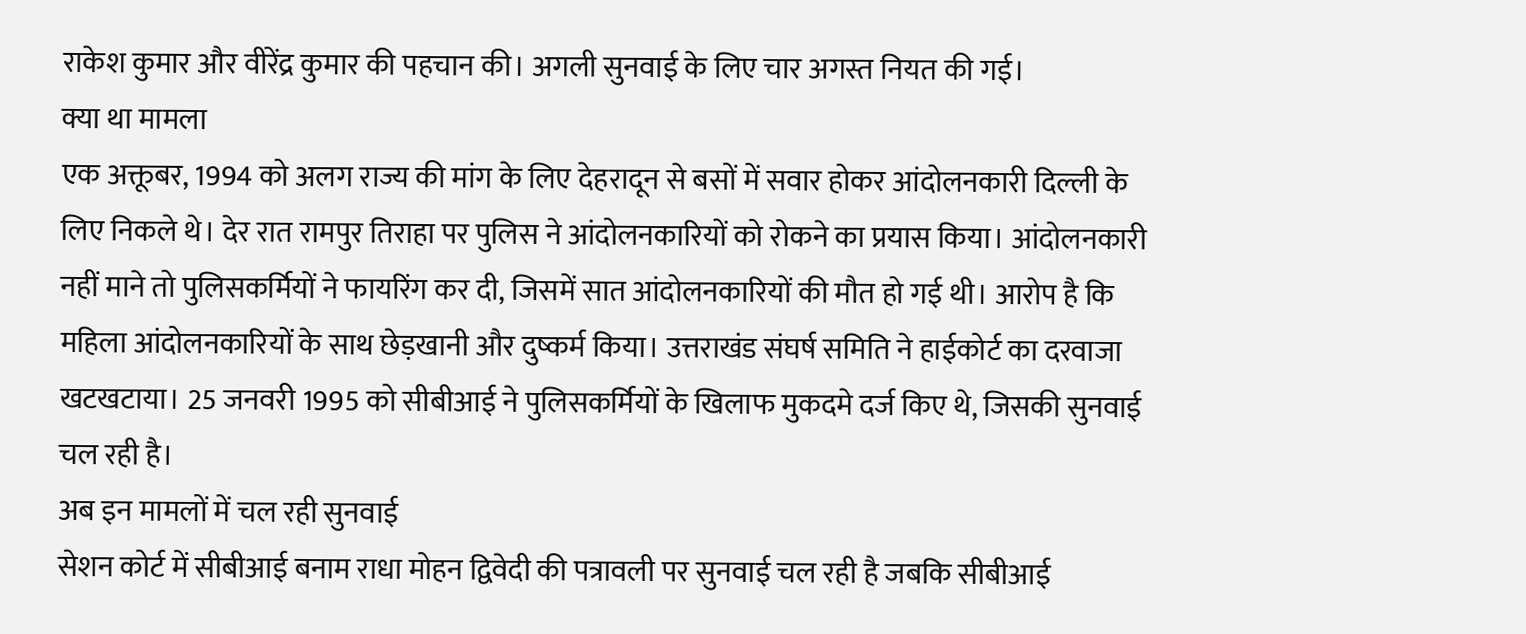राकेश कुमार और वीरेंद्र कुमार की पहचान की। अगली सुनवाई के लिए चार अगस्त नियत की गई।
क्या था मामला
एक अक्तूबर, 1994 को अलग राज्य की मांग के लिए देहरादून से बसों में सवार होकर आंदोलनकारी दिल्ली के लिए निकले थे। देर रात रामपुर तिराहा पर पुलिस ने आंदोलनकारियों को रोकने का प्रयास किया। आंदोलनकारी नहीं माने तो पुलिसकर्मियों ने फायरिंग कर दी, जिसमें सात आंदोलनकारियों की मौत हो गई थी। आरोप है कि महिला आंदोलनकारियों के साथ छेड़खानी और दुष्कर्म किया। उत्तराखंड संघर्ष समिति ने हाईकोर्ट का दरवाजा खटखटाया। 25 जनवरी 1995 को सीबीआई ने पुलिसकर्मियों के खिलाफ मुकदमे दर्ज किए थे, जिसकी सुनवाई चल रही है।
अब इन मामलों में चल रही सुनवाई
सेशन कोर्ट में सीबीआई बनाम राधा मोहन द्विवेदी की पत्रावली पर सुनवाई चल रही है जबकि सीबीआई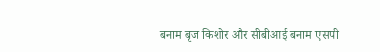बनाम बृज किशोर और सीबीआई बनाम एसपी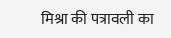मिश्रा की पत्रावली का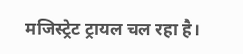मजिस्ट्रेट ट्रायल चल रहा है।